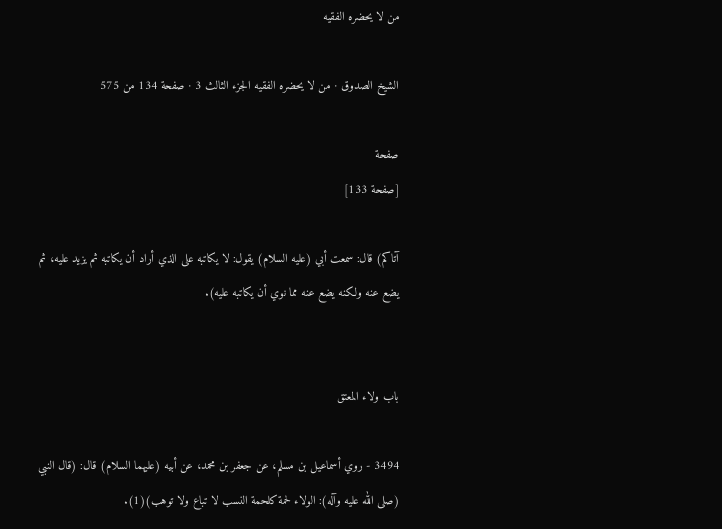من لا يحضره الفقيه

الشيخ الصدوق · من لا يحضره الفقيه الجزء الثالث 3 · صفحة 134 من 575

صفحة
[صفحة 133]

آتاكم) قال: سمعت أبي (عليه السلام) يقول: لا يكاتبه على الذي أراد أن يكاتبه ثم يزيد عليه، ثم يضع عنه ولكنه يضع عنه مما نوي أن يكاتبه عليه).


باب ولاء المعتق

3494 - روي أسماعيل بن مسلم، عن جعفر بن محمد، عن أبيه (عليهما السلام) قال: (قال النبي (صلى الله عليه وآله): الولاء لحمة كلحمة النسب لا تباع ولا توهب)(1).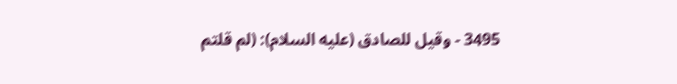3495 - وقيل للصادق (عليه السلام): (لم قلتم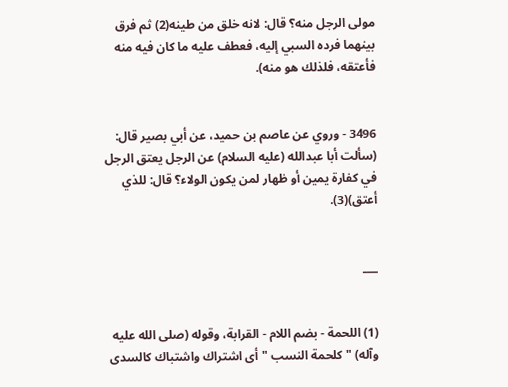مولى الرجل منه؟ قال: لانه خلق من طينه(2) ثم فرق بينهما فرده السبي إليه، فعطف عليه ما كان فيه منه فأعتقه، فلذلك هو منه).


3496 - وروي عن عاصم بن حميد، عن أبي بصير قال: (سألت أبا عبدالله (عليه السلام) عن الرجل يعتق الرجل في كفارة يمين أو ظهار لمن يكون الولاء؟ قال: للذي أعتق)(3).


___


(1) اللحمة - بضم اللام - القرابة، وقوله (صلى الله عليه وآله) " كلحمة النسب " أى اشتراك واشتباك كالسدى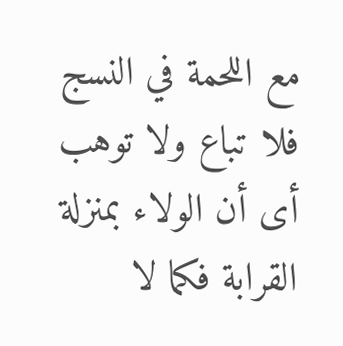مع اللحمة في النسج فلا تباع ولا توهب أى أن الولاء بمنزلة القرابة فكما لا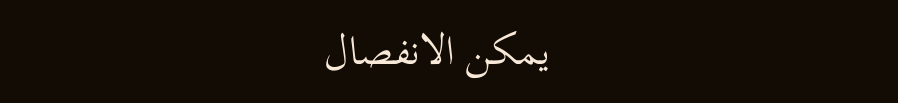يمكن الانفصال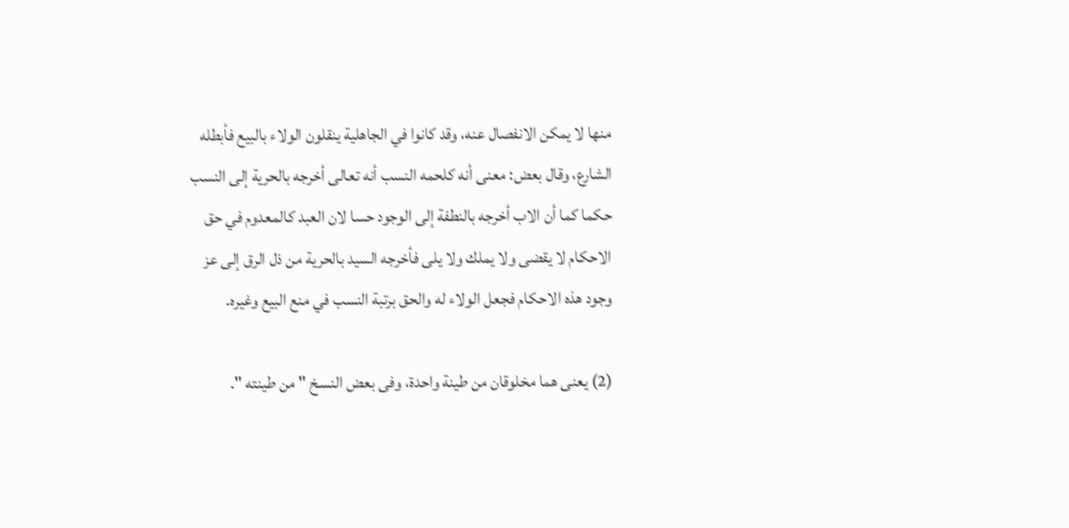منها لا يمكن الانفصال عنه، وقد كانوا في الجاهلية ينقلون الولاء بالبيع فأبطله الشارع، وقال بعض: معنى أنه كلحمه النسب أنه تعالى أخرجه بالحرية إلى النسب حكما كما أن الاب أخرجه بالنطفة إلى الوجود حسا لان العبد كالمعدوم في حق الاحكام لا يقضى ولا يملك ولا يلى فأخرجه السيد بالحرية من ذل الرق إلى عز وجود هذه الاحكام فجعل الولاء له والحق برتبة النسب في منع البيع وغيره.

(2) يعنى هما مخلوقان من طينة واحدة، وفى بعض النسخ " من طينته ".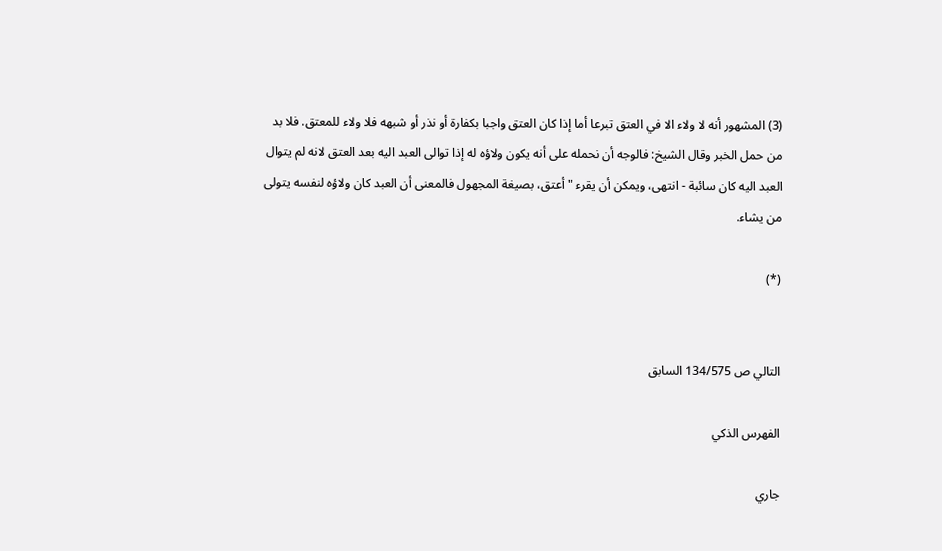(3) المشهور أنه لا ولاء الا في العتق تبرعا أما إذا كان العتق واجبا بكفارة أو نذر أو شبهه فلا ولاء للمعتق. فلا بد من حمل الخبر وقال الشيخ: فالوجه أن نحمله على أنه يكون ولاؤه له إذا توالى العبد اليه بعد العتق لانه لم يتوال العبد اليه كان سائبة - انتهى، ويمكن أن يقرء " أعتق، بصيغة المجهول فالمعنى أن العبد كان ولاؤه لنفسه يتولى من يشاء.

(*)


التالي ص 134/575 السابق

الفهرس الذكي

جاري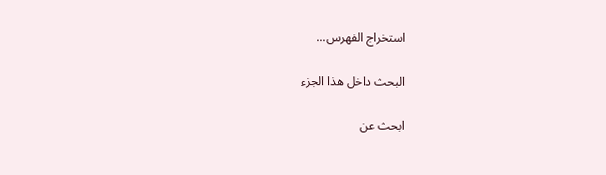استخراج الفهرس...

البحث داخل هذا الجزء

ابحث عن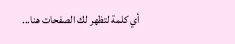أي كلمة لتظهر لك الصفحات هنا...